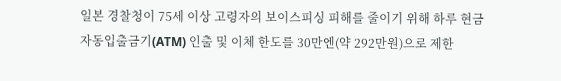일본 경찰청이 75세 이상 고령자의 보이스피싱 피해를 줄이기 위해 하루 현금자동입출금기(ATM) 인출 및 이체 한도를 30만엔(약 292만원)으로 제한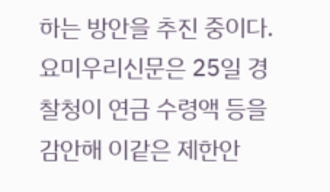하는 방안을 추진 중이다. 요미우리신문은 25일 경찰청이 연금 수령액 등을 감안해 이같은 제한안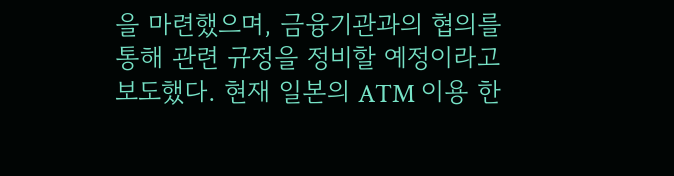을 마련했으며, 금융기관과의 협의를 통해 관련 규정을 정비할 예정이라고 보도했다. 현재 일본의 ATM 이용 한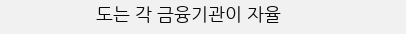도는 각 금융기관이 자율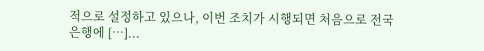적으로 설정하고 있으나, 이번 조치가 시행되면 처음으로 전국 은행에 […]...